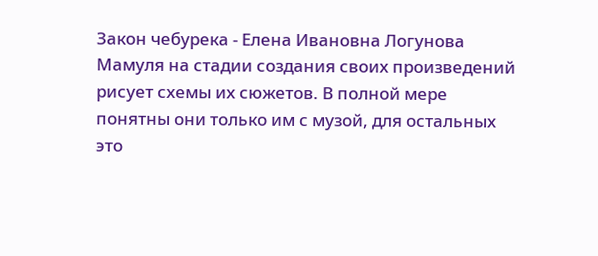Закон чебурека - Елена Ивановна Логунова
Мамуля на стадии создания своих произведений рисует схемы их сюжетов. В полной мере понятны они только им с музой, для остальных это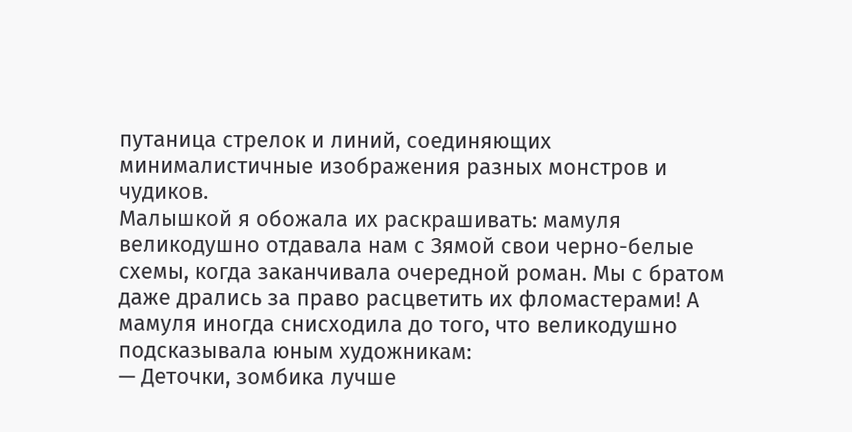путаница стрелок и линий, соединяющих минималистичные изображения разных монстров и чудиков.
Малышкой я обожала их раскрашивать: мамуля великодушно отдавала нам с Зямой свои черно-белые схемы, когда заканчивала очередной роман. Мы с братом даже дрались за право расцветить их фломастерами! А мамуля иногда снисходила до того, что великодушно подсказывала юным художникам:
— Деточки, зомбика лучше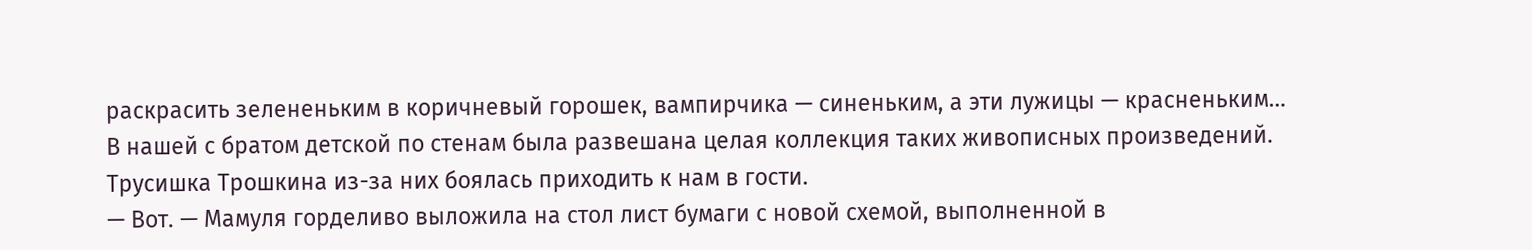раскрасить зелененьким в коричневый горошек, вампирчика — синеньким, а эти лужицы — красненьким…
В нашей с братом детской по стенам была развешана целая коллекция таких живописных произведений. Трусишка Трошкина из-за них боялась приходить к нам в гости.
— Вот. — Мамуля горделиво выложила на стол лист бумаги с новой схемой, выполненной в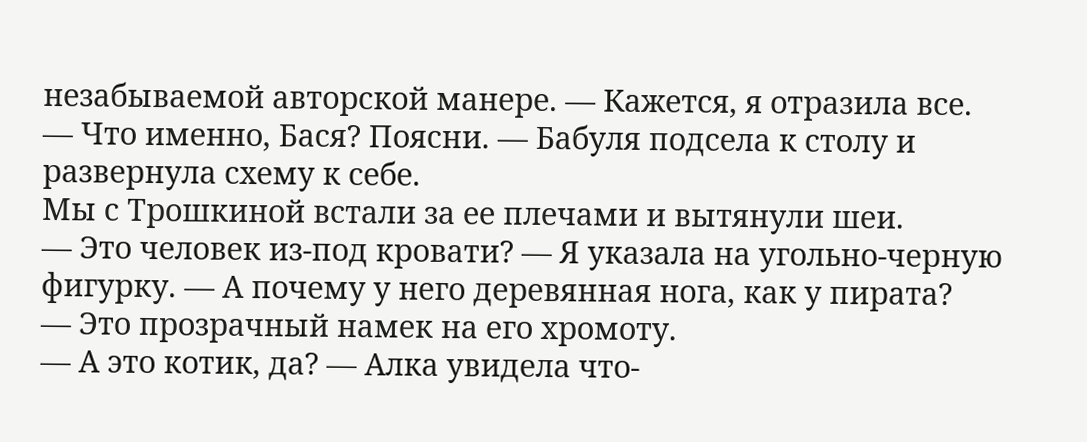незабываемой авторской манере. — Кажется, я отразила все.
— Что именно, Бася? Поясни. — Бабуля подсела к столу и развернула схему к себе.
Мы с Трошкиной встали за ее плечами и вытянули шеи.
— Это человек из-под кровати? — Я указала на угольно-черную фигурку. — А почему у него деревянная нога, как у пирата?
— Это прозрачный намек на его хромоту.
— А это котик, да? — Алка увидела что-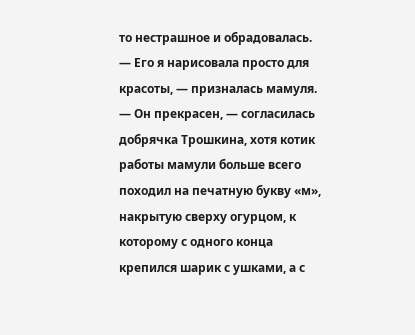то нестрашное и обрадовалась.
— Его я нарисовала просто для красоты, — призналась мамуля.
— Он прекрасен, — согласилась добрячка Трошкина, хотя котик работы мамули больше всего походил на печатную букву «м», накрытую сверху огурцом, к которому с одного конца крепился шарик с ушками, а с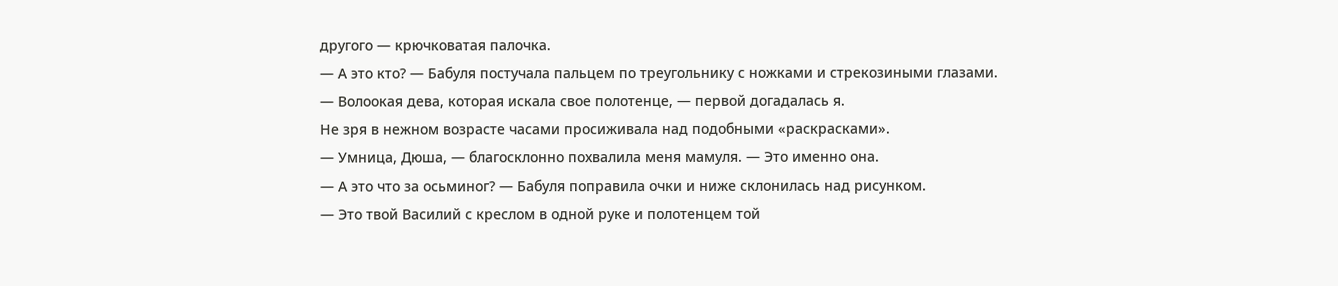другого — крючковатая палочка.
— А это кто? — Бабуля постучала пальцем по треугольнику с ножками и стрекозиными глазами.
— Волоокая дева, которая искала свое полотенце, — первой догадалась я.
Не зря в нежном возрасте часами просиживала над подобными «раскрасками».
— Умница, Дюша, — благосклонно похвалила меня мамуля. — Это именно она.
— А это что за осьминог? — Бабуля поправила очки и ниже склонилась над рисунком.
— Это твой Василий с креслом в одной руке и полотенцем той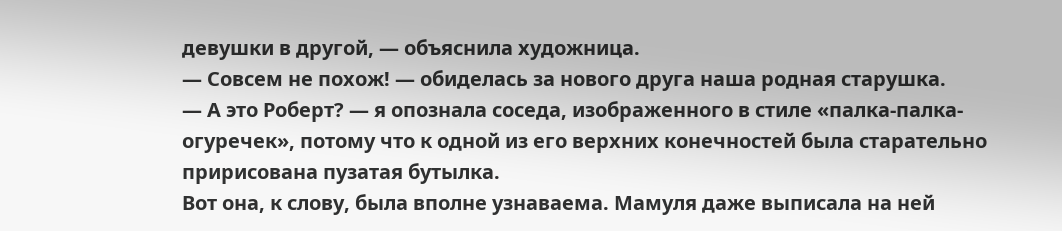девушки в другой, — объяснила художница.
— Совсем не похож! — обиделась за нового друга наша родная старушка.
— А это Роберт? — я опознала соседа, изображенного в стиле «палка-палка-огуречек», потому что к одной из его верхних конечностей была старательно пририсована пузатая бутылка.
Вот она, к слову, была вполне узнаваема. Мамуля даже выписала на ней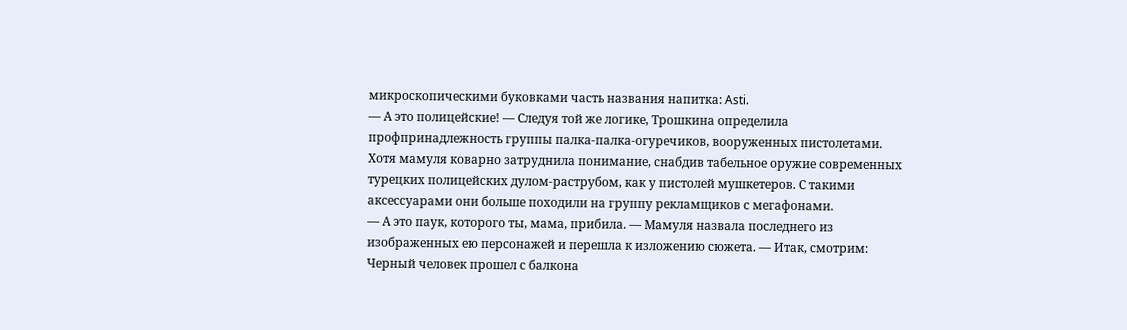микроскопическими буковками часть названия напитка: Asti.
— А это полицейские! — Следуя той же логике, Трошкина определила профпринадлежность группы палка-палка-огуречиков, вооруженных пистолетами.
Хотя мамуля коварно затруднила понимание, снабдив табельное оружие современных турецких полицейских дулом-раструбом, как у пистолей мушкетеров. С такими аксессуарами они больше походили на группу рекламщиков с мегафонами.
— А это паук, которого ты, мама, прибила. — Мамуля назвала последнего из изображенных ею персонажей и перешла к изложению сюжета. — Итак, смотрим: Черный человек прошел с балкона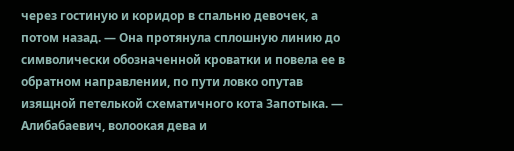через гостиную и коридор в спальню девочек, а потом назад. — Она протянула сплошную линию до символически обозначенной кроватки и повела ее в обратном направлении, по пути ловко опутав изящной петелькой схематичного кота Запотыка. — Алибабаевич, волоокая дева и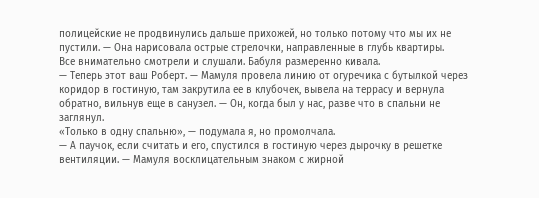полицейские не продвинулись дальше прихожей, но только потому что мы их не пустили. — Она нарисовала острые стрелочки, направленные в глубь квартиры.
Все внимательно смотрели и слушали. Бабуля размеренно кивала.
— Теперь этот ваш Роберт. — Мамуля провела линию от огуречика с бутылкой через коридор в гостиную, там закрутила ее в клубочек, вывела на террасу и вернула обратно, вильнув еще в санузел. — Он, когда был у нас, разве что в спальни не заглянул.
«Только в одну спальню», — подумала я, но промолчала.
— А паучок, если считать и его, спустился в гостиную через дырочку в решетке вентиляции. — Мамуля восклицательным знаком с жирной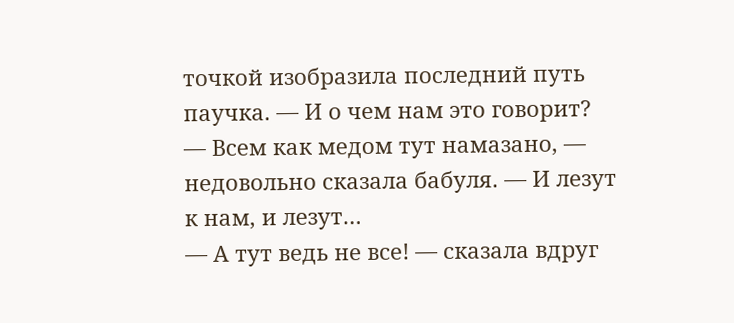точкой изобразила последний путь паучка. — И о чем нам это говорит?
— Всем как медом тут намазано, — недовольно сказала бабуля. — И лезут к нам, и лезут…
— А тут ведь не все! — сказала вдруг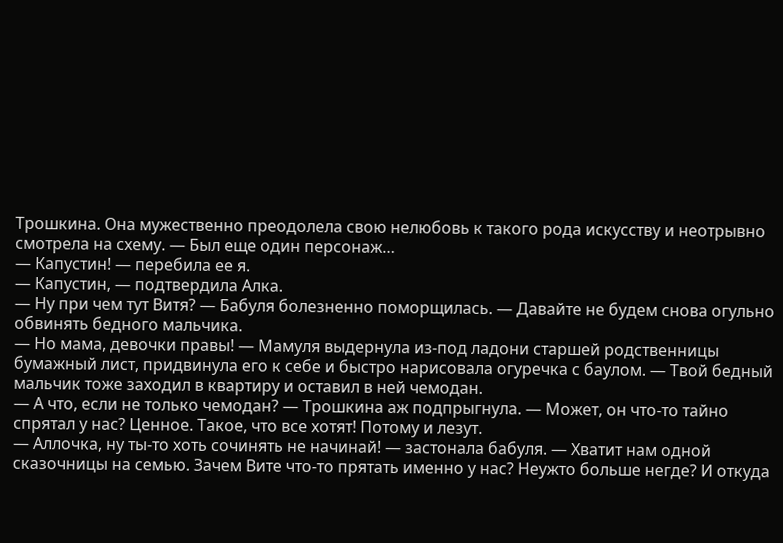Трошкина. Она мужественно преодолела свою нелюбовь к такого рода искусству и неотрывно смотрела на схему. — Был еще один персонаж…
— Капустин! — перебила ее я.
— Капустин, — подтвердила Алка.
— Ну при чем тут Витя? — Бабуля болезненно поморщилась. — Давайте не будем снова огульно обвинять бедного мальчика.
— Но мама, девочки правы! — Мамуля выдернула из-под ладони старшей родственницы бумажный лист, придвинула его к себе и быстро нарисовала огуречка с баулом. — Твой бедный мальчик тоже заходил в квартиру и оставил в ней чемодан.
— А что, если не только чемодан? — Трошкина аж подпрыгнула. — Может, он что-то тайно спрятал у нас? Ценное. Такое, что все хотят! Потому и лезут.
— Аллочка, ну ты-то хоть сочинять не начинай! — застонала бабуля. — Хватит нам одной сказочницы на семью. Зачем Вите что-то прятать именно у нас? Неужто больше негде? И откуда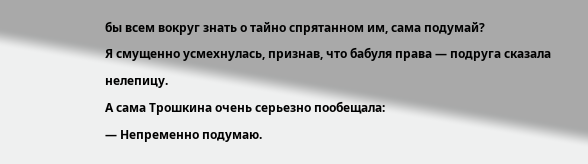бы всем вокруг знать о тайно спрятанном им, сама подумай?
Я смущенно усмехнулась, признав, что бабуля права — подруга сказала нелепицу.
А сама Трошкина очень серьезно пообещала:
— Непременно подумаю.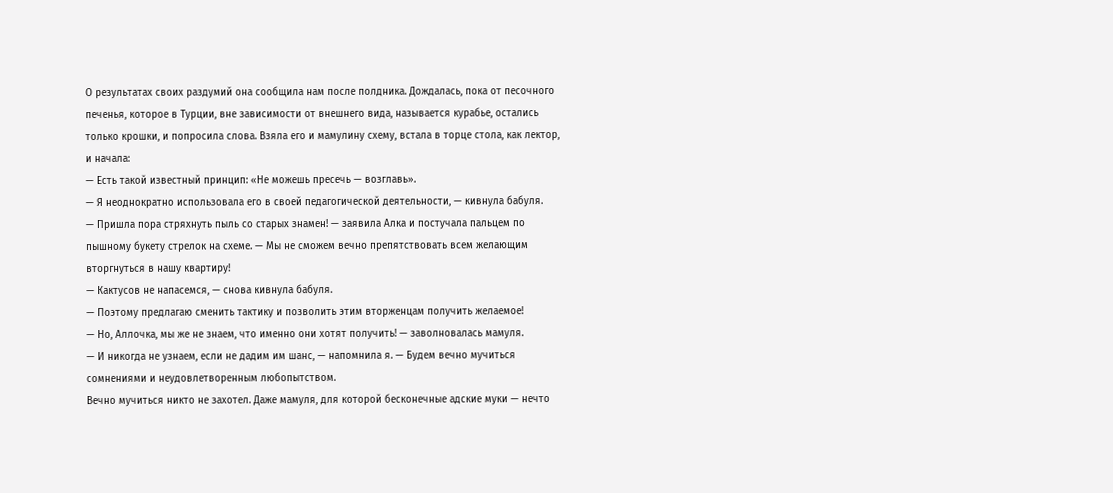О результатах своих раздумий она сообщила нам после полдника. Дождалась, пока от песочного печенья, которое в Турции, вне зависимости от внешнего вида, называется курабье, остались только крошки, и попросила слова. Взяла его и мамулину схему, встала в торце стола, как лектор, и начала:
— Есть такой известный принцип: «Не можешь пресечь — возглавь».
— Я неоднократно использовала его в своей педагогической деятельности, — кивнула бабуля.
— Пришла пора стряхнуть пыль со старых знамен! — заявила Алка и постучала пальцем по пышному букету стрелок на схеме. — Мы не сможем вечно препятствовать всем желающим вторгнуться в нашу квартиру!
— Кактусов не напасемся, — снова кивнула бабуля.
— Поэтому предлагаю сменить тактику и позволить этим вторженцам получить желаемое!
— Но, Аллочка, мы же не знаем, что именно они хотят получить! — заволновалась мамуля.
— И никогда не узнаем, если не дадим им шанс, — напомнила я. — Будем вечно мучиться сомнениями и неудовлетворенным любопытством.
Вечно мучиться никто не захотел. Даже мамуля, для которой бесконечные адские муки — нечто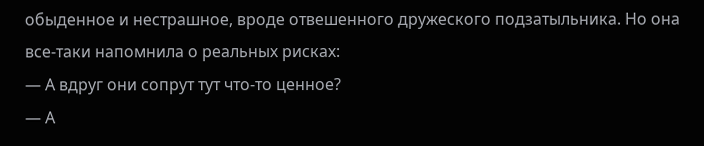обыденное и нестрашное, вроде отвешенного дружеского подзатыльника. Но она все-таки напомнила о реальных рисках:
— А вдруг они сопрут тут что-то ценное?
— А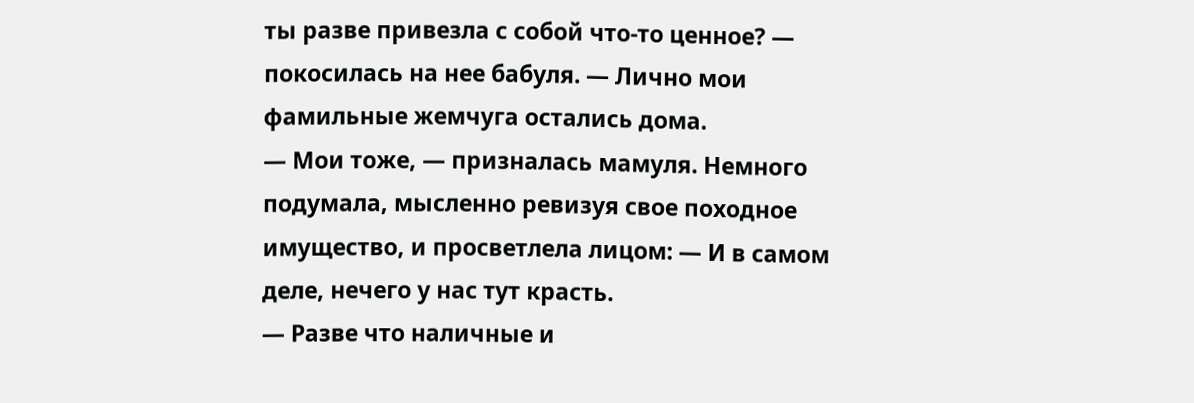ты разве привезла с собой что-то ценное? — покосилась на нее бабуля. — Лично мои фамильные жемчуга остались дома.
— Мои тоже, — призналась мамуля. Немного подумала, мысленно ревизуя свое походное имущество, и просветлела лицом: — И в самом деле, нечего у нас тут красть.
— Разве что наличные и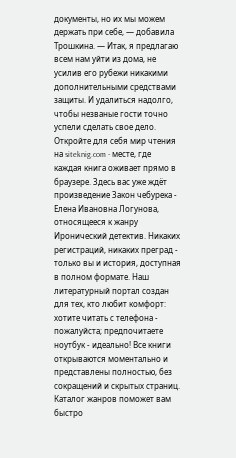документы, но их мы можем держать при себе, — добавила Трошкина. — Итак, я предлагаю всем нам уйти из дома, не усилив его рубежи никакими дополнительными средствами защиты. И удалиться надолго, чтобы незваные гости точно успели сделать свое дело.
Откройте для себя мир чтения на siteknig.com - месте, где каждая книга оживает прямо в браузере. Здесь вас уже ждёт произведение Закон чебурека - Елена Ивановна Логунова, относящееся к жанру Иронический детектив. Никаких регистраций, никаких преград - только вы и история, доступная в полном формате. Наш литературный портал создан для тех, кто любит комфорт: хотите читать с телефона - пожалуйста; предпочитаете ноутбук - идеально! Все книги открываются моментально и представлены полностью, без сокращений и скрытых страниц. Каталог жанров поможет вам быстро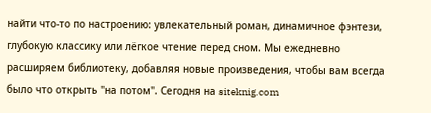найти что-то по настроению: увлекательный роман, динамичное фэнтези, глубокую классику или лёгкое чтение перед сном. Мы ежедневно расширяем библиотеку, добавляя новые произведения, чтобы вам всегда было что открыть "на потом". Сегодня на siteknig.com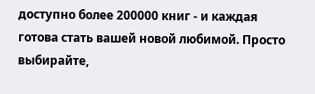доступно более 200000 книг - и каждая готова стать вашей новой любимой. Просто выбирайте,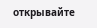открывайте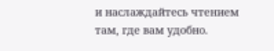и наслаждайтесь чтением там, где вам удобно.